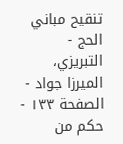تنقيح مباني الحج - التبريزي، الميرزا جواد - الصفحة ١٣٣ - حكم من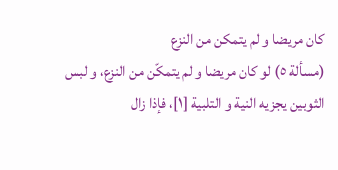كان مريضا و لم يتمكن من النزع
(مسألة ٥) لو كان مريضا و لم يتمكّن من النزع، و لبس الثوبين يجزيه النية و التلبية [١]، فإذا زال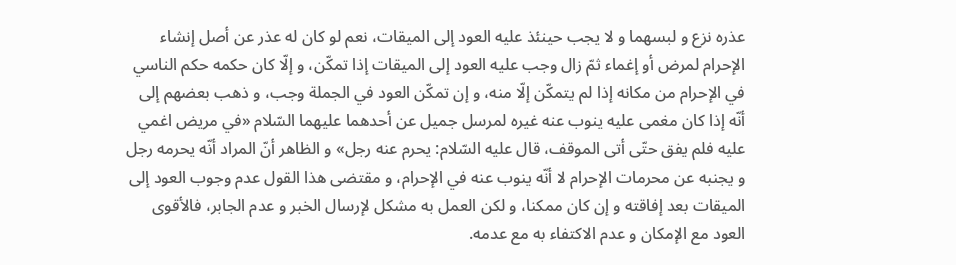عذره نزع و لبسهما و لا يجب حينئذ عليه العود إلى الميقات، نعم لو كان له عذر عن أصل إنشاء الإحرام لمرض أو إغماء ثمّ زال وجب عليه العود إلى الميقات إذا تمكّن، و إلّا كان حكمه حكم الناسي في الإحرام من مكانه إذا لم يتمكّن إلّا منه، و إن تمكّن العود في الجملة وجب، و ذهب بعضهم إلى أنّه إذا كان مغمى عليه ينوب عنه غيره لمرسل جميل عن أحدهما عليهما السّلام «في مريض اغمي عليه فلم يفق حتّى أتى الموقف، قال عليه السّلام: يحرم عنه رجل» و الظاهر أنّ المراد أنّه يحرمه رجل و يجنبه عن محرمات الإحرام لا أنّه ينوب عنه في الإحرام، و مقتضى هذا القول عدم وجوب العود إلى الميقات بعد إفاقته و إن كان ممكنا، و لكن العمل به مشكل لإرسال الخبر و عدم الجابر، فالأقوى العود مع الإمكان و عدم الاكتفاء به مع عدمه.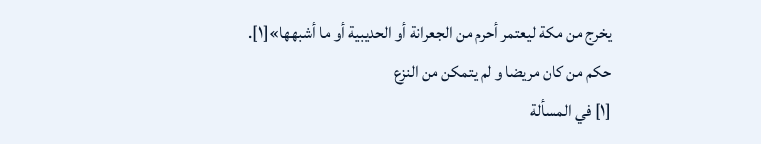يخرج من مكة ليعتمر أحرم من الجعرانة أو الحديبية أو ما أشبهها»[١].
حكم من كان مريضا و لم يتمكن من النزع
[١] في المسألة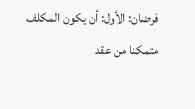فرضان: الأول: أن يكون المكلف متمكنا من عقد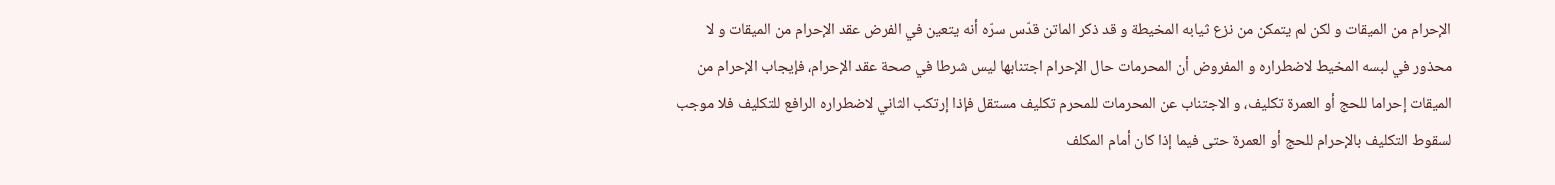الإحرام من الميقات و لكن لم يتمكن من نزع ثيابه المخيطة و قد ذكر الماتن قدّس سرّه أنه يتعين في الفرض عقد الإحرام من الميقات و لا محذور في لبسه المخيط لاضطراره و المفروض أن المحرمات حال الإحرام اجتنابها ليس شرطا في صحة عقد الإحرام، فإيجاب الإحرام من الميقات إحراما للحج أو العمرة تكليف، و الاجتناب عن المحرمات للمحرم تكليف مستقل فإذا إرتكب الثاني لاضطراره الرافع للتكليف فلا موجب لسقوط التكليف بالإحرام للحج أو العمرة حتى فيما إذا كان أمام المكلف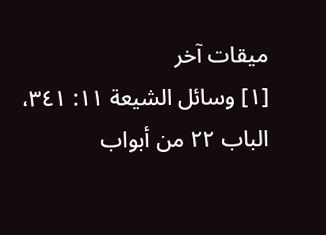ميقات آخر
[١] وسائل الشيعة ١١: ٣٤١، الباب ٢٢ من أبواب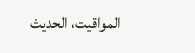المواقيت، الحديث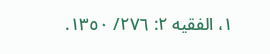١، الفقيه ٢: ٢٧٦/ ١٣٥٠.